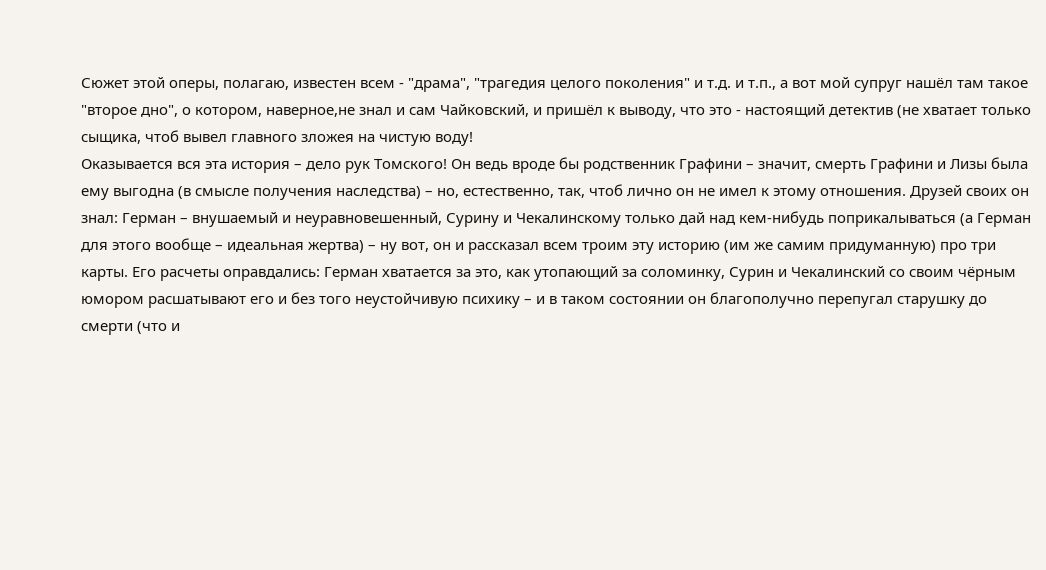Сюжет этой оперы, полагаю, известен всем - "драма", "трагедия целого поколения" и т.д. и т.п., а вот мой супруг нашёл там такое "второе дно", о котором, наверное,не знал и сам Чайковский, и пришёл к выводу, что это - настоящий детектив (не хватает только сыщика, чтоб вывел главного зложея на чистую воду!
Оказывается вся эта история – дело рук Томского! Он ведь вроде бы родственник Графини – значит, смерть Графини и Лизы была ему выгодна (в смысле получения наследства) – но, естественно, так, чтоб лично он не имел к этому отношения. Друзей своих он знал: Герман – внушаемый и неуравновешенный, Сурину и Чекалинскому только дай над кем-нибудь поприкалываться (а Герман для этого вообще – идеальная жертва) – ну вот, он и рассказал всем троим эту историю (им же самим придуманную) про три карты. Его расчеты оправдались: Герман хватается за это, как утопающий за соломинку, Сурин и Чекалинский со своим чёрным юмором расшатывают его и без того неустойчивую психику – и в таком состоянии он благополучно перепугал старушку до смерти (что и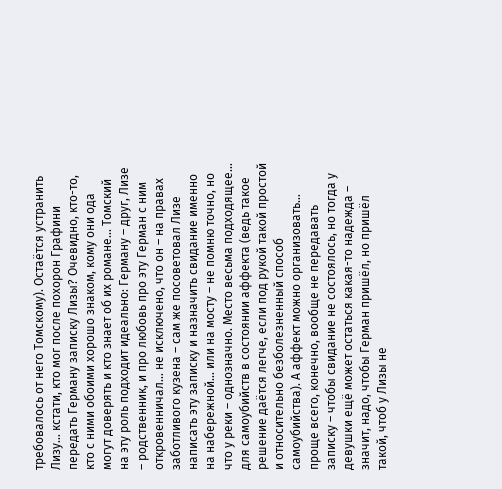требовалось от него Томскому). Остаётся устранить Лизу… кстати, кто мог после похорон Графини передать Герману записку Лизы? Очевидно, кто-то, кто с ними обоими хорошо знаком, кому они ода могут доверять и кто знает об их романе… Томский на эту роль подходит идеально: Герману – друг, Лизе – родственник, и про любовь про эту Герман с ним откровенничал… не исключено, что он – на правах заботливого кузена – сам же посоветовал Лизе написать эту записку и назначить свидание именно на набережной… или на мосту – не помню точно, но что у реки – однозначно. Место весьма подходящее… для самоубийств в состоянии аффекта (ведь такое решение даётся легче, если под рукой такой простой и относительно безболезненный способ самоубийства). А аффект можно организовать… проще всего, конечно, вообще не передавать записку – чтобы свидание не состоялось, но тогда у девушки ещё может остаться какая-то надежда – значит, надо, чтобы Герман пришёл, но пришёл такой, чтоб у Лизы не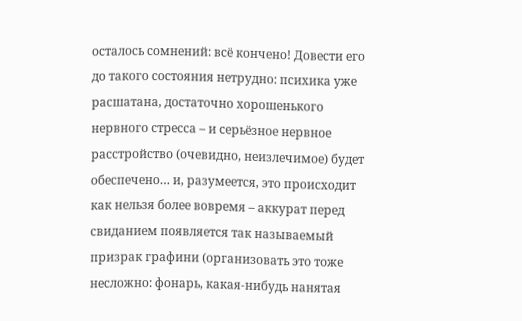осталось сомнений: всё кончено! Довести его до такого состояния нетрудно: психика уже расшатана, достаточно хорошенького нервного стресса – и серьёзное нервное расстройство (очевидно, неизлечимое) будет обеспечено… и, разумеется, это происходит как нельзя более вовремя – аккурат перед свиданием появляется так называемый призрак графини (организовать это тоже несложно: фонарь, какая-нибудь нанятая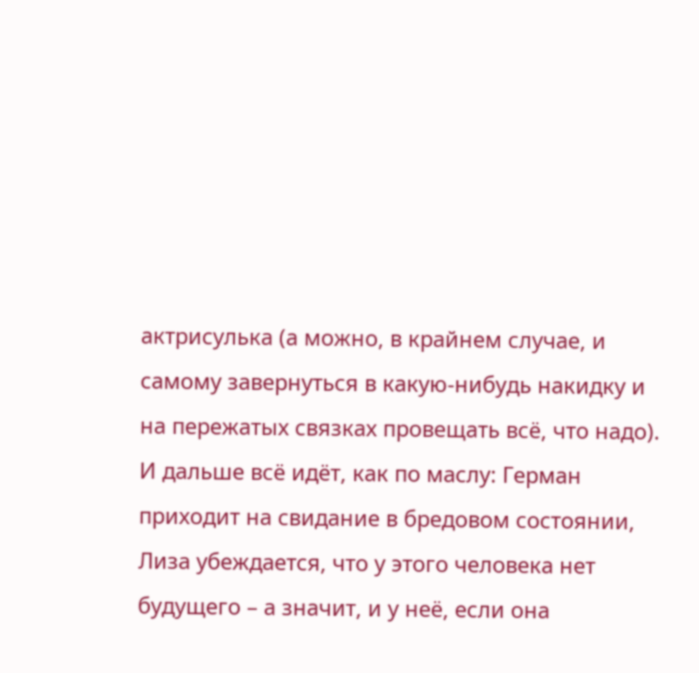актрисулька (а можно, в крайнем случае, и самому завернуться в какую-нибудь накидку и на пережатых связках провещать всё, что надо). И дальше всё идёт, как по маслу: Герман приходит на свидание в бредовом состоянии, Лиза убеждается, что у этого человека нет будущего – а значит, и у неё, если она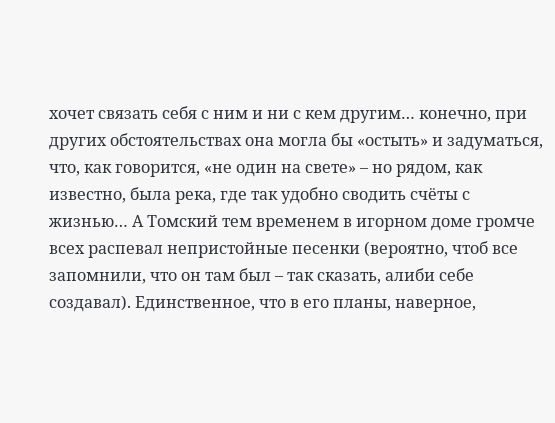хочет связать себя с ним и ни с кем другим… конечно, при других обстоятельствах она могла бы «остыть» и задуматься, что, как говорится, «не один на свете» – но рядом, как известно, была река, где так удобно сводить счёты с жизнью… А Томский тем временем в игорном доме громче всех распевал непристойные песенки (вероятно, чтоб все запомнили, что он там был – так сказать, алиби себе создавал). Единственное, что в его планы, наверное,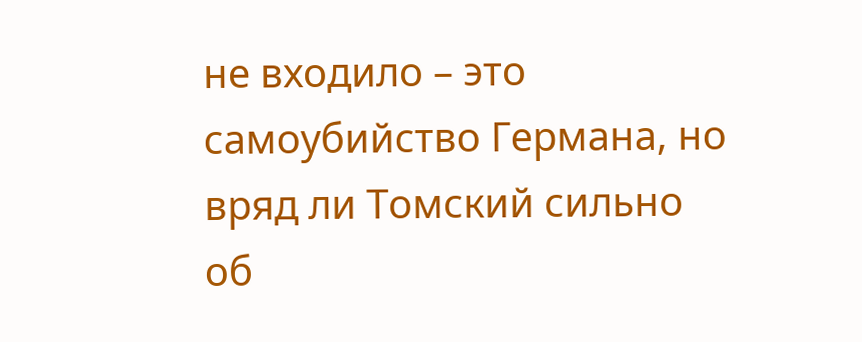не входило – это самоубийство Германа, но вряд ли Томский сильно об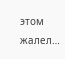этом жалел…